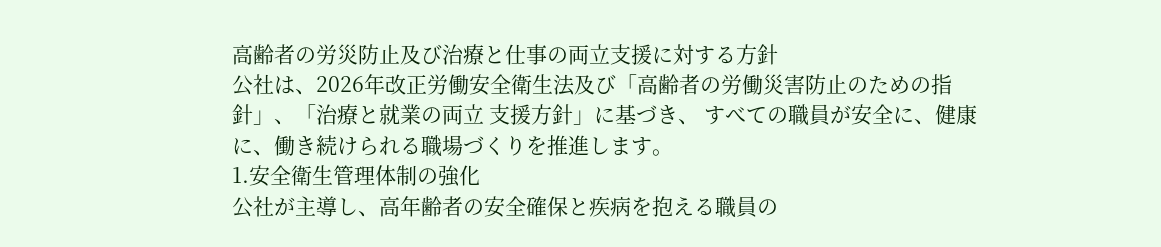高齢者の労災防止及び治療と仕事の両立支援に対する方針
公社は、2026年改正労働安全衛生法及び「高齢者の労働災害防止のための指針」、「治療と就業の両立 支援方針」に基づき、 すべての職員が安全に、健康に、働き続けられる職場づくりを推進します。
1.安全衛生管理体制の強化
公社が主導し、高年齢者の安全確保と疾病を抱える職員の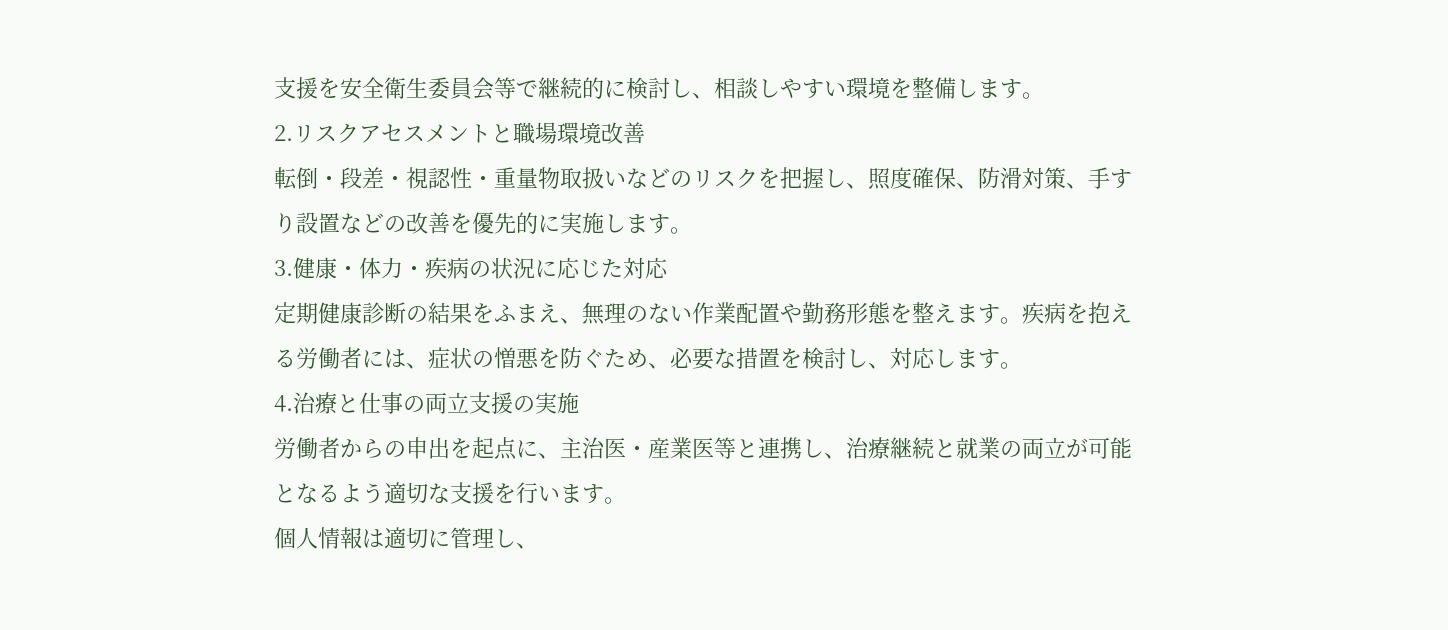支援を安全衛生委員会等で継続的に検討し、相談しやすい環境を整備します。
2.リスクアセスメントと職場環境改善
転倒・段差・視認性・重量物取扱いなどのリスクを把握し、照度確保、防滑対策、手すり設置などの改善を優先的に実施します。
3.健康・体力・疾病の状況に応じた対応
定期健康診断の結果をふまえ、無理のない作業配置や勤務形態を整えます。疾病を抱える労働者には、症状の憎悪を防ぐため、必要な措置を検討し、対応します。
4.治療と仕事の両立支援の実施
労働者からの申出を起点に、主治医・産業医等と連携し、治療継続と就業の両立が可能となるよう適切な支援を行います。
個人情報は適切に管理し、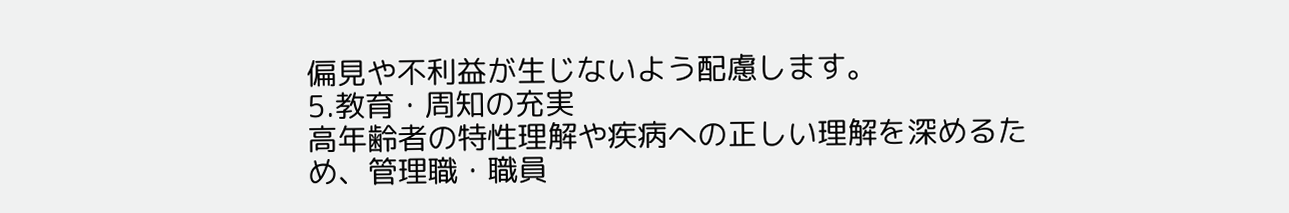偏見や不利益が生じないよう配慮します。
5.教育・周知の充実
高年齢者の特性理解や疾病への正しい理解を深めるため、管理職・職員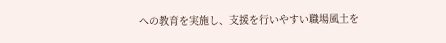への教育を実施し、支援を行いやすい職場風土を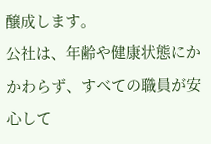醸成します。
公社は、年齢や健康状態にかかわらず、すべての職員が安心して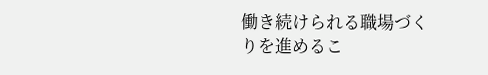働き続けられる職場づくりを進めるこ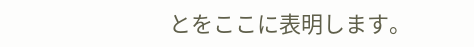とをここに表明します。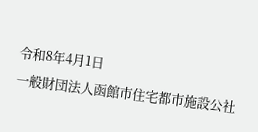令和8年4月1日
一般財団法人函館市住宅都市施設公社